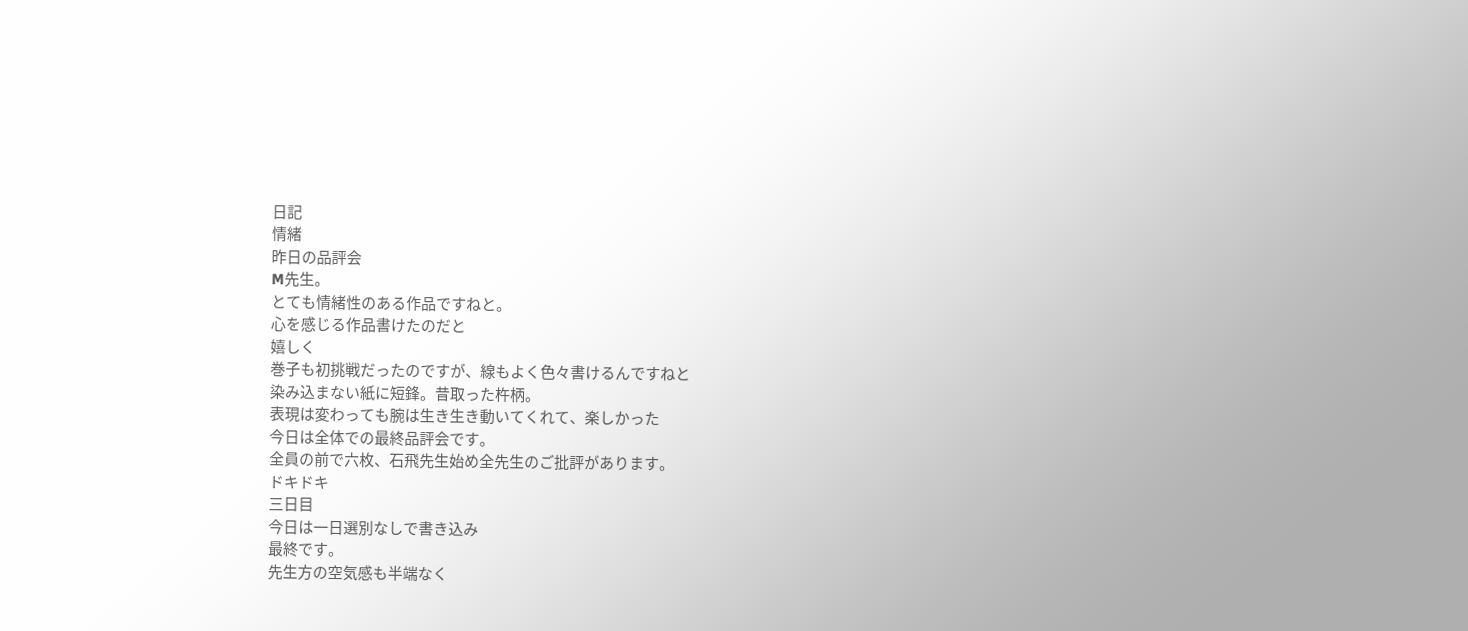日記
情緒
昨日の品評会
M先生。
とても情緒性のある作品ですねと。
心を感じる作品書けたのだと
嬉しく
巻子も初挑戦だったのですが、線もよく色々書けるんですねと
染み込まない紙に短鋒。昔取った杵柄。
表現は変わっても腕は生き生き動いてくれて、楽しかった
今日は全体での最終品評会です。
全員の前で六枚、石飛先生始め全先生のご批評があります。
ドキドキ
三日目
今日は一日選別なしで書き込み
最終です。
先生方の空気感も半端なく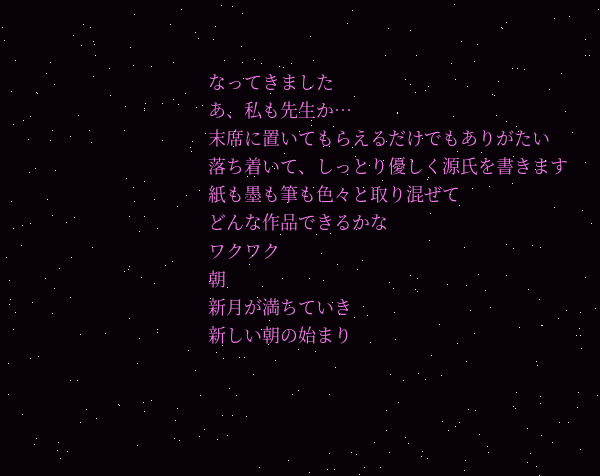なってきました
あ、私も先生か…
末席に置いてもらえるだけでもありがたい
落ち着いて、しっとり優しく源氏を書きます
紙も墨も筆も色々と取り混ぜて
どんな作品できるかな
ワクワク
朝
新月が満ちていき
新しい朝の始まり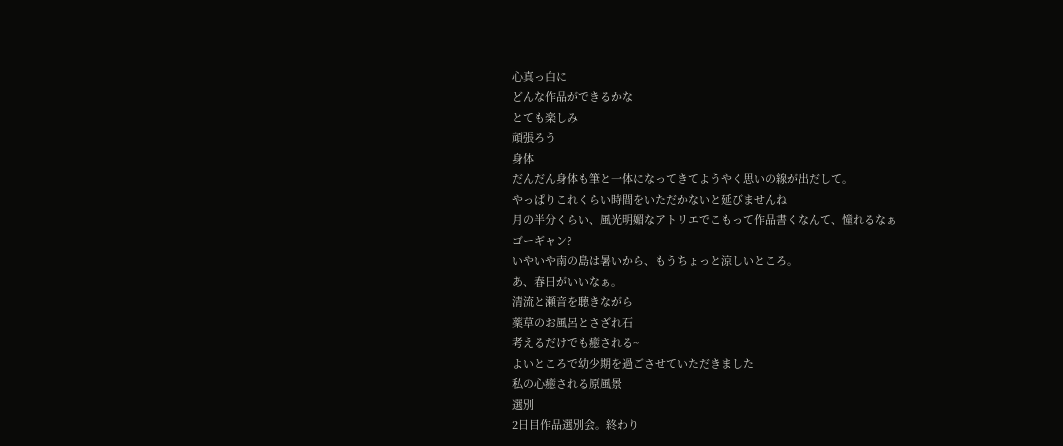心真っ白に
どんな作品ができるかな
とても楽しみ
頑張ろう
身体
だんだん身体も筆と一体になってきてようやく思いの線が出だして。
やっぱりこれくらい時間をいただかないと延びませんね
月の半分くらい、風光明媚なアトリエでこもって作品書くなんて、憧れるなぁ
ゴーギャン?
いやいや南の島は暑いから、もうちょっと涼しいところ。
あ、春日がいいなぁ。
清流と瀬音を聴きながら
薬草のお風呂とさざれ石
考えるだけでも癒される~
よいところで幼少期を過ごさせていただきました
私の心癒される原風景
選別
2日目作品選別会。終わり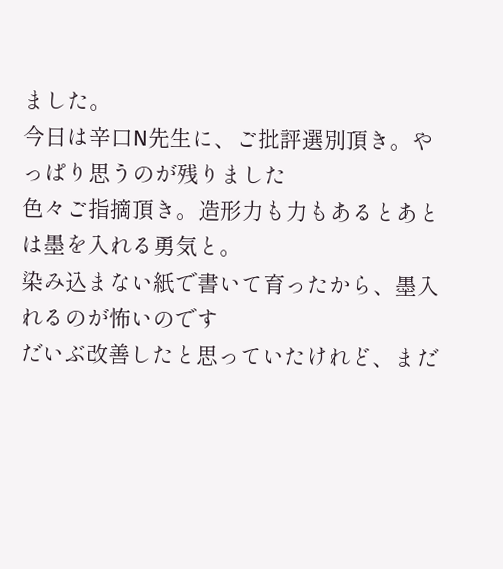ました。
今日は辛口N先生に、ご批評選別頂き。やっぱり思うのが残りました
色々ご指摘頂き。造形力も力もあるとあとは墨を入れる勇気と。
染み込まない紙で書いて育ったから、墨入れるのが怖いのです
だいぶ改善したと思っていたけれど、まだ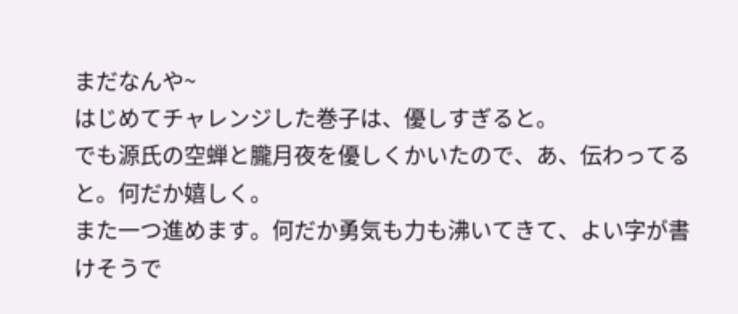まだなんや~
はじめてチャレンジした巻子は、優しすぎると。
でも源氏の空蝉と朧月夜を優しくかいたので、あ、伝わってると。何だか嬉しく。
また一つ進めます。何だか勇気も力も沸いてきて、よい字が書けそうで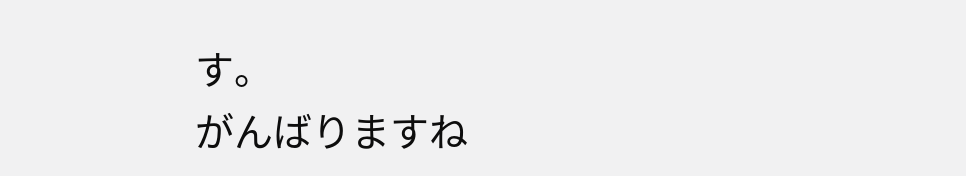す。
がんばりますね